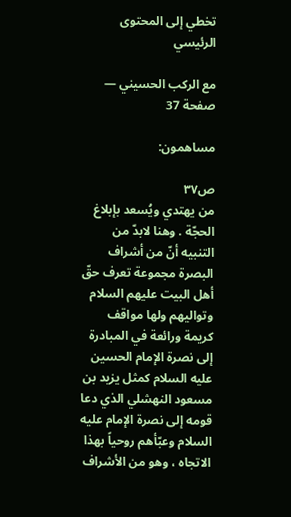تخطي إلى المحتوى الرئيسي

مع الركب الحسيني — صفحة 37

مساهمون:

ص٣٧
من يهتدي ويُسعد بإبلاغ الحجّة . وهنا لابدّ من التنبيه أنّ من أشراف البصرة مجموعة تعرف حقّ أهل البيت عليهم السلام وتواليهم ولها مواقف كريمة ورائعة في المبادرة إلى نصرة الإمام الحسين عليه السلام كمثل يزيد بن مسعود النهشلي الذي دعا قومه إلى نصرة الإمام عليه السلام وعبّأهم روحياً بهذا الاتجاه ، وهو من الأشراف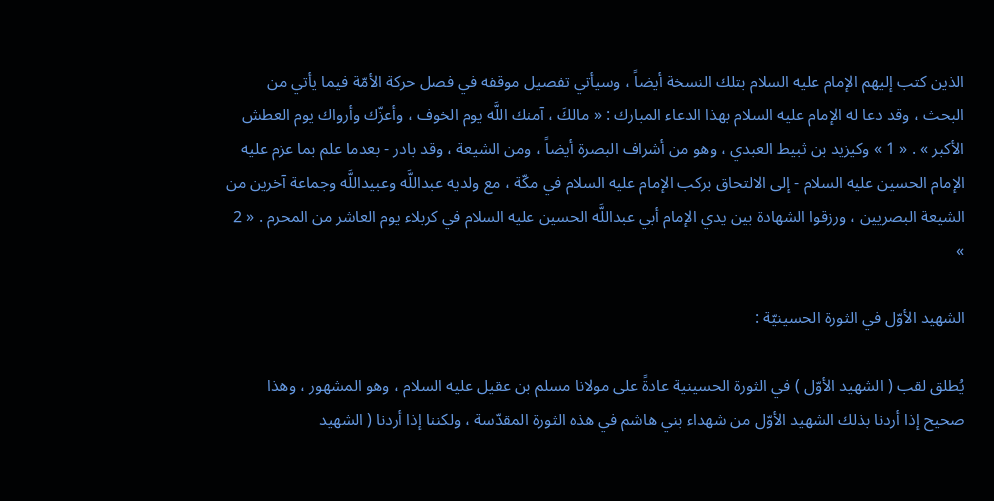الذين كتب إليهم الإمام عليه السلام بتلك النسخة أيضاً ، وسيأتي تفصيل موقفه في فصل حركة الأمّة فيما يأتي من البحث ، وقد دعا له الإمام عليه السلام بهذا الدعاء المبارك : « مالكَ ، آمنك اللَّه يوم الخوف ، وأعزّك وأرواك يوم العطش الأكبر » . « 1 » وكيزيد بن ثبيط العبدي ، وهو من أشراف البصرة أيضاً ، ومن الشيعة ، وقد بادر - بعدما علم بما عزم عليه الإمام الحسين عليه السلام - إلى الالتحاق بركب الإمام عليه السلام في مكّة ، مع ولديه عبداللَّه وعبيداللَّه وجماعة آخرين من الشيعة البصريين ، ورزقوا الشهادة بين يدي الإمام أبي عبداللَّه الحسين عليه السلام في كربلاء يوم العاشر من المحرم . « 2 »

الشهيد الأوّل في الثورة الحسينيّة :

يُطلق لقب ( الشهيد الأوّل ) في الثورة الحسينية عادةً على مولانا مسلم بن عقيل عليه السلام ، وهو المشهور ، وهذا صحيح إذا أردنا بذلك الشهيد الأوّل من شهداء بني هاشم في هذه الثورة المقدّسة ، ولكننا إذا أردنا ( الشهيد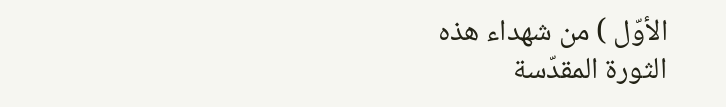الأوّل ) من شهداء هذه الثورة المقدّسة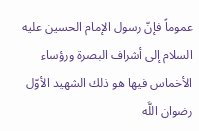عموماً فإنّ رسول الإمام الحسين عليه السلام إلى أشراف البصرة ورؤساء الأخماس فيها هو ذلك الشهيد الأوّل رضوان اللَّه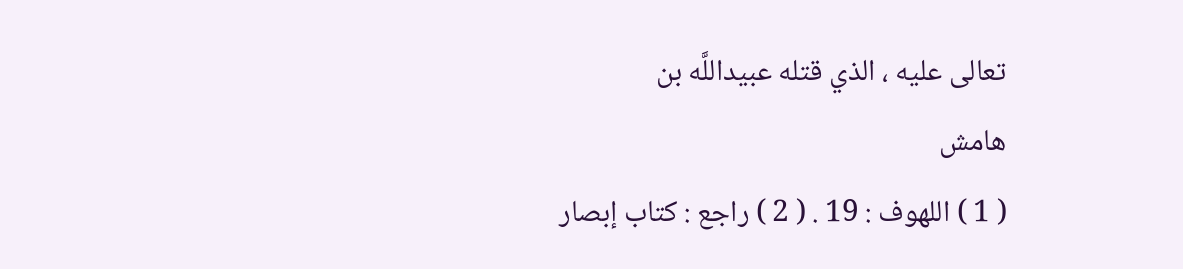تعالى عليه ، الذي قتله عبيداللَّه بن
هامش
( 1 ) اللهوف : 19 . ( 2 ) راجع : كتاب إبصار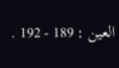العين : 189 - 192 .